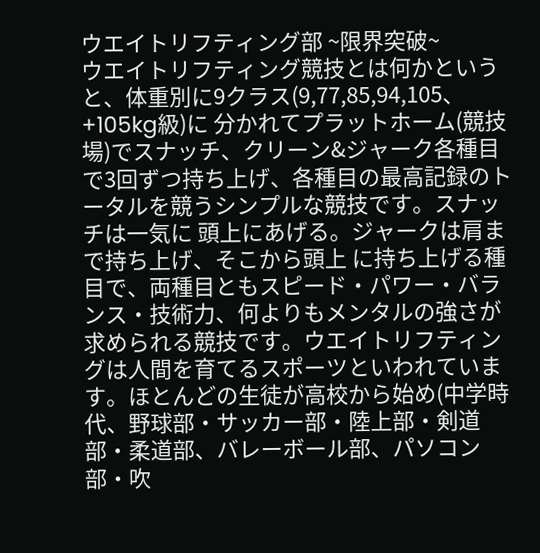ウエイトリフティング部 ~限界突破~
ウエイトリフティング競技とは何かというと、体重別に9クラス(9,77,85,94,105、+105kg級)に 分かれてプラットホーム(競技場)でスナッチ、クリーン&ジャーク各種目で3回ずつ持ち上げ、各種目の最高記録のトータルを競うシンプルな競技です。スナッチは一気に 頭上にあげる。ジャークは肩まで持ち上げ、そこから頭上 に持ち上げる種目で、両種目ともスピード・パワー・バランス・技術力、何よりもメンタルの強さが求められる競技です。ウエイトリフティングは人間を育てるスポーツといわれています。ほとんどの生徒が高校から始め(中学時代、野球部・サッカー部・陸上部・剣道部・柔道部、バレーボール部、パソコン部・吹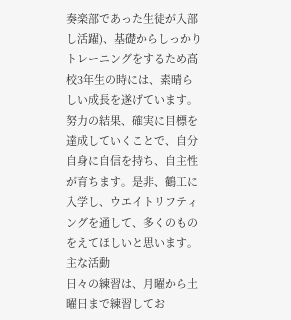奏楽部であった生徒が入部し活躍)、基礎からしっかりトレーニングをするため高校3年生の時には、素晴らしい成長を遂げています。努力の結果、確実に目標を達成していくことで、自分自身に自信を持ち、自主性が育ちます。是非、鶴工に入学し、ウエイトリフティングを通して、多くのものをえてほしいと思います。
主な活動
日々の練習は、月曜から土曜日まで練習してお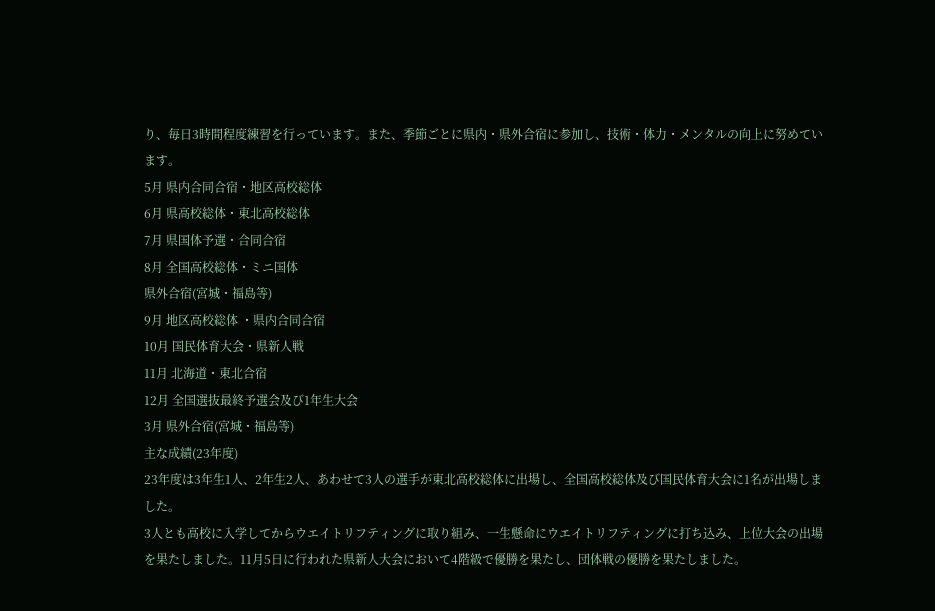り、毎日3時間程度練習を行っています。また、季節ごとに県内・県外合宿に参加し、技術・体力・メンタルの向上に努めています。
5月 県内合同合宿・地区高校総体
6月 県高校総体・東北高校総体
7月 県国体予選・合同合宿
8月 全国高校総体・ミニ国体
県外合宿(宮城・福島等)
9月 地区高校総体 ・県内合同合宿
10月 国民体育大会・県新人戦
11月 北海道・東北合宿
12月 全国選抜最終予選会及び1年生大会
3月 県外合宿(宮城・福島等)
主な成績(23年度)
23年度は3年生1人、2年生2人、あわせて3人の選手が東北高校総体に出場し、全国高校総体及び国民体育大会に1名が出場しました。
3人とも高校に入学してからウエイトリフティングに取り組み、一生懸命にウエイトリフティングに打ち込み、上位大会の出場を果たしました。11月5日に行われた県新人大会において4階級で優勝を果たし、団体戦の優勝を果たしました。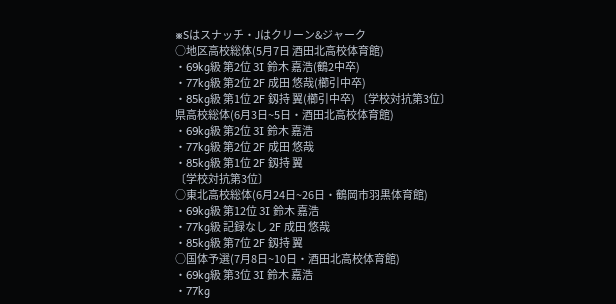※Sはスナッチ・Jはクリーン&ジャーク
○地区高校総体(5月7日 酒田北高校体育館)
・69kg級 第2位 3I 鈴木 嘉浩(鶴2中卒)
・77kg級 第2位 2F 成田 悠哉(櫛引中卒)
・85kg級 第1位 2F 釼持 翼(櫛引中卒) 〔学校対抗第3位〕
県高校総体(6月3日~5日・酒田北高校体育館)
・69kg級 第2位 3I 鈴木 嘉浩
・77kg級 第2位 2F 成田 悠哉
・85kg級 第1位 2F 釼持 翼
〔学校対抗第3位〕
○東北高校総体(6月24日~26日・鶴岡市羽黒体育館)
・69kg級 第12位 3I 鈴木 嘉浩
・77kg級 記録なし 2F 成田 悠哉
・85kg級 第7位 2F 釼持 翼
○国体予選(7月8日~10日・酒田北高校体育館)
・69kg級 第3位 3I 鈴木 嘉浩
・77kg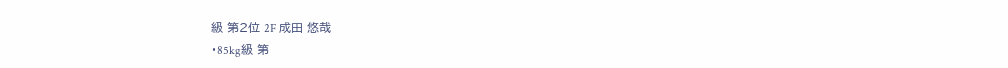級 第2位 2F 成田 悠哉
・85kg級 第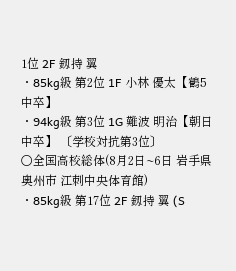1位 2F 釼持 翼
・85kg級 第2位 1F 小林 優太【鶴5中卒】
・94kg級 第3位 1G 難波 明治【朝日中卒】 〔学校対抗第3位〕
○全国高校総体(8月2日~6日 岩手県奥州市 江刺中央体育館)
・85kg級 第17位 2F 釼持 翼 (S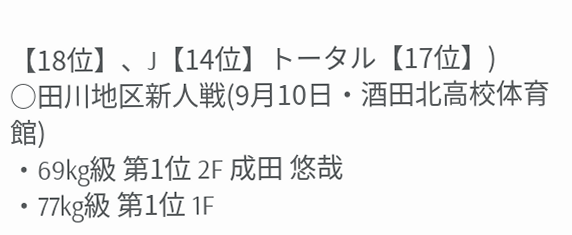【18位】、J【14位】トータル【17位】)
○田川地区新人戦(9月10日・酒田北高校体育館)
・69kg級 第1位 2F 成田 悠哉
・77kg級 第1位 1F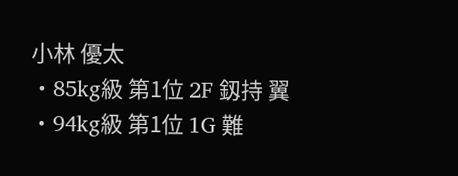小林 優太
・85kg級 第1位 2F 釼持 翼
・94kg級 第1位 1G 難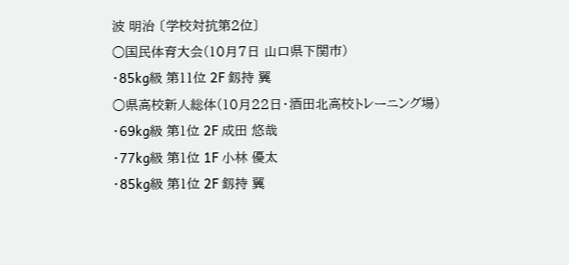波 明治 〔学校対抗第2位〕
○国民体育大会(10月7日 山口県下関市)
・85kg級 第11位 2F 釼持 翼
○県高校新人総体(10月22日・酒田北高校トレーニング場)
・69kg級 第1位 2F 成田 悠哉
・77kg級 第1位 1F 小林 優太
・85kg級 第1位 2F 釼持 翼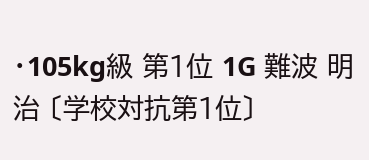・105kg級 第1位 1G 難波 明治 〔学校対抗第1位〕